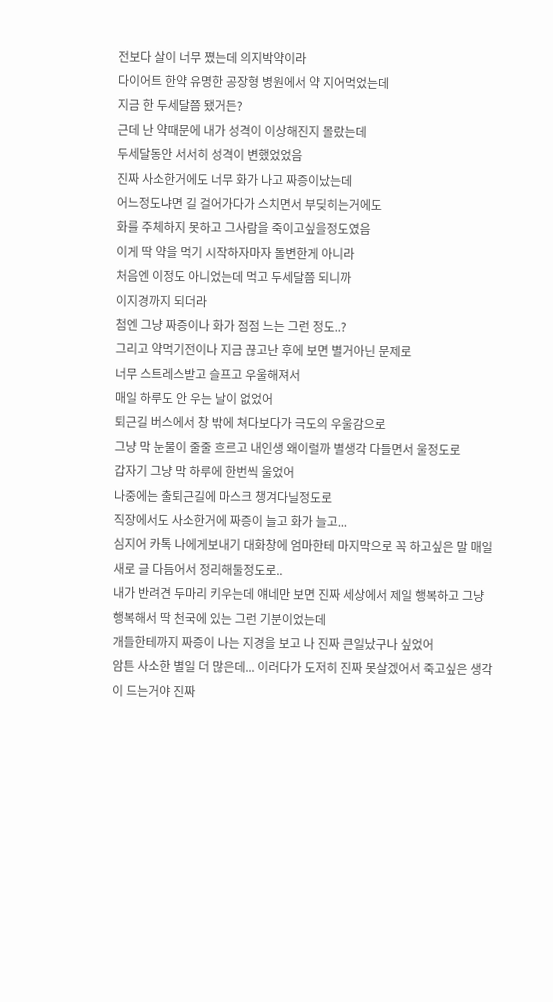전보다 살이 너무 쪘는데 의지박약이라
다이어트 한약 유명한 공장형 병원에서 약 지어먹었는데
지금 한 두세달쯤 됐거든?
근데 난 약때문에 내가 성격이 이상해진지 몰랐는데
두세달동안 서서히 성격이 변했었었음
진짜 사소한거에도 너무 화가 나고 짜증이났는데
어느정도냐면 길 걸어가다가 스치면서 부딪히는거에도
화를 주체하지 못하고 그사람을 죽이고싶을정도였음
이게 딱 약을 먹기 시작하자마자 돌변한게 아니라
처음엔 이정도 아니었는데 먹고 두세달쯤 되니까
이지경까지 되더라
첨엔 그냥 짜증이나 화가 점점 느는 그런 정도..?
그리고 약먹기전이나 지금 끊고난 후에 보면 별거아닌 문제로
너무 스트레스받고 슬프고 우울해져서
매일 하루도 안 우는 날이 없었어
퇴근길 버스에서 창 밖에 쳐다보다가 극도의 우울감으로
그냥 막 눈물이 줄줄 흐르고 내인생 왜이럴까 별생각 다들면서 울정도로
갑자기 그냥 막 하루에 한번씩 울었어
나중에는 출퇴근길에 마스크 챙겨다닐정도로
직장에서도 사소한거에 짜증이 늘고 화가 늘고...
심지어 카톡 나에게보내기 대화창에 엄마한테 마지막으로 꼭 하고싶은 말 매일 새로 글 다듬어서 정리해둘정도로..
내가 반려견 두마리 키우는데 얘네만 보면 진짜 세상에서 제일 행복하고 그냥 행복해서 딱 천국에 있는 그런 기분이었는데
개들한테까지 짜증이 나는 지경을 보고 나 진짜 큰일났구나 싶었어
암튼 사소한 별일 더 많은데... 이러다가 도저히 진짜 못살겠어서 죽고싶은 생각이 드는거야 진짜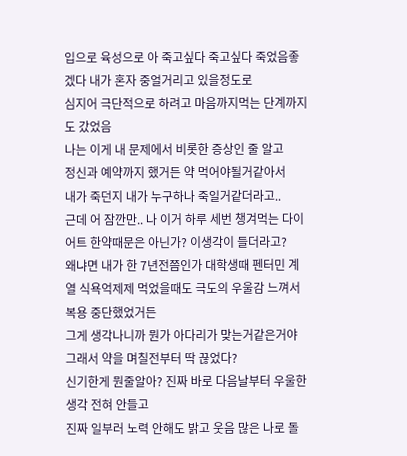입으로 육성으로 아 죽고싶다 죽고싶다 죽었음좋겠다 내가 혼자 중얼거리고 있을정도로
심지어 극단적으로 하려고 마음까지먹는 단계까지도 갔었음
나는 이게 내 문제에서 비롯한 증상인 줄 알고
정신과 예약까지 했거든 약 먹어야될거같아서
내가 죽던지 내가 누구하나 죽일거같더라고..
근데 어 잠깐만.. 나 이거 하루 세번 챙겨먹는 다이어트 한약때문은 아닌가? 이생각이 들더라고?
왜냐면 내가 한 7년전쯤인가 대학생때 펜터민 계열 식욕억제제 먹었을때도 극도의 우울감 느껴서 복용 중단했었거든
그게 생각나니까 뭔가 아다리가 맞는거같은거야
그래서 약을 며칠전부터 딱 끊었다?
신기한게 뭔줄알아? 진짜 바로 다음날부터 우울한 생각 전혀 안들고
진짜 일부러 노력 안해도 밝고 웃음 많은 나로 돌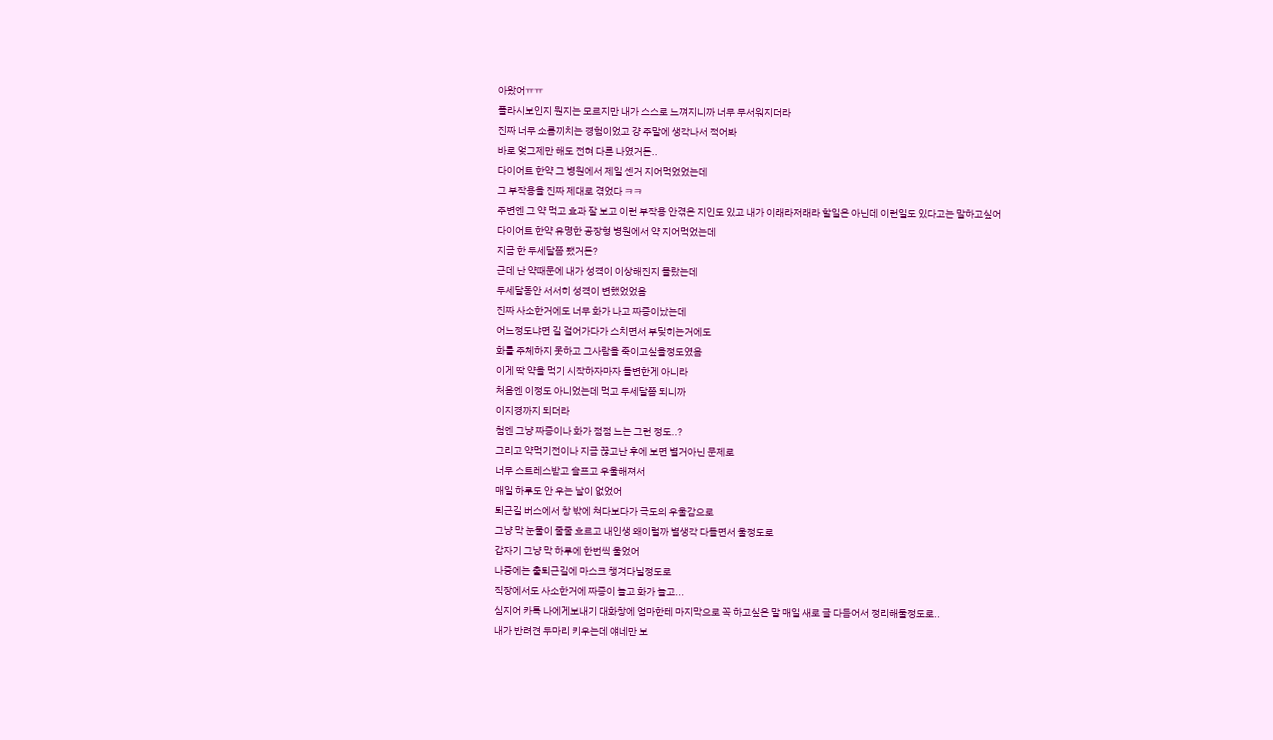아왔어ㅠㅠ
플라시보인지 뭔지는 모르지만 내가 스스로 느껴지니까 너무 무서워지더라
진짜 너무 소름끼치는 경험이었고 걍 주말에 생각나서 적어봐
바로 엊그제만 해도 전혀 다른 나였거든..
다이어트 한약 그 병원에서 제일 센거 지어먹었었는데
그 부작용을 진짜 제대로 겪었다 ㅋㅋ
주변엔 그 약 먹고 효과 잘 보고 이런 부작용 안겪은 지인도 있고 내가 이래라저래라 할일은 아닌데 이런일도 있다고는 말하고싶어
다이어트 한약 유명한 공장형 병원에서 약 지어먹었는데
지금 한 두세달쯤 됐거든?
근데 난 약때문에 내가 성격이 이상해진지 몰랐는데
두세달동안 서서히 성격이 변했었었음
진짜 사소한거에도 너무 화가 나고 짜증이났는데
어느정도냐면 길 걸어가다가 스치면서 부딪히는거에도
화를 주체하지 못하고 그사람을 죽이고싶을정도였음
이게 딱 약을 먹기 시작하자마자 돌변한게 아니라
처음엔 이정도 아니었는데 먹고 두세달쯤 되니까
이지경까지 되더라
첨엔 그냥 짜증이나 화가 점점 느는 그런 정도..?
그리고 약먹기전이나 지금 끊고난 후에 보면 별거아닌 문제로
너무 스트레스받고 슬프고 우울해져서
매일 하루도 안 우는 날이 없었어
퇴근길 버스에서 창 밖에 쳐다보다가 극도의 우울감으로
그냥 막 눈물이 줄줄 흐르고 내인생 왜이럴까 별생각 다들면서 울정도로
갑자기 그냥 막 하루에 한번씩 울었어
나중에는 출퇴근길에 마스크 챙겨다닐정도로
직장에서도 사소한거에 짜증이 늘고 화가 늘고...
심지어 카톡 나에게보내기 대화창에 엄마한테 마지막으로 꼭 하고싶은 말 매일 새로 글 다듬어서 정리해둘정도로..
내가 반려견 두마리 키우는데 얘네만 보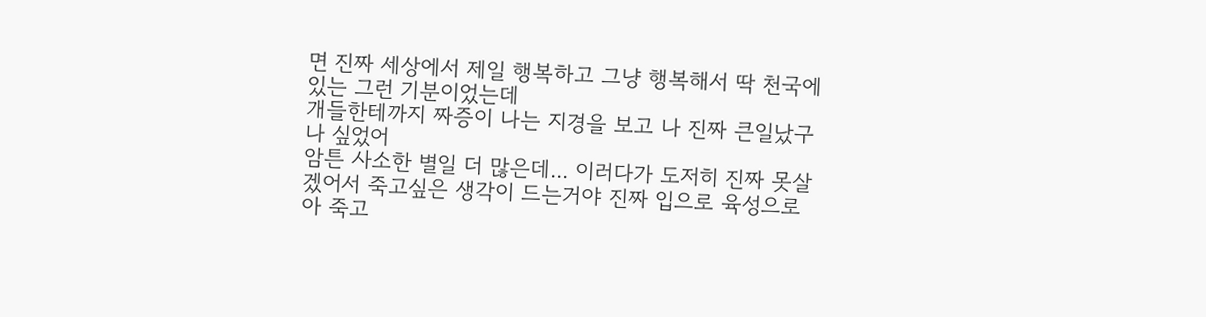면 진짜 세상에서 제일 행복하고 그냥 행복해서 딱 천국에 있는 그런 기분이었는데
개들한테까지 짜증이 나는 지경을 보고 나 진짜 큰일났구나 싶었어
암튼 사소한 별일 더 많은데... 이러다가 도저히 진짜 못살겠어서 죽고싶은 생각이 드는거야 진짜 입으로 육성으로 아 죽고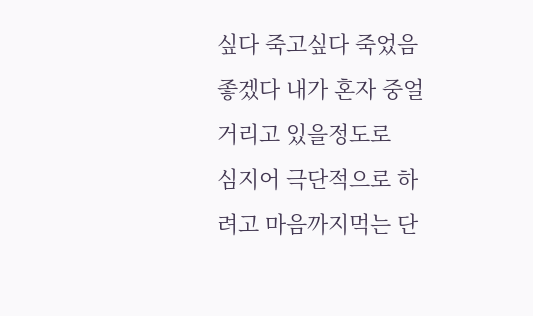싶다 죽고싶다 죽었음좋겠다 내가 혼자 중얼거리고 있을정도로
심지어 극단적으로 하려고 마음까지먹는 단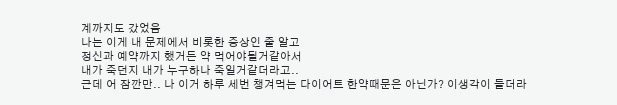계까지도 갔었음
나는 이게 내 문제에서 비롯한 증상인 줄 알고
정신과 예약까지 했거든 약 먹어야될거같아서
내가 죽던지 내가 누구하나 죽일거같더라고..
근데 어 잠깐만.. 나 이거 하루 세번 챙겨먹는 다이어트 한약때문은 아닌가? 이생각이 들더라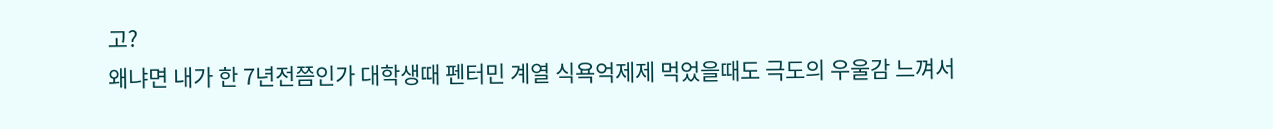고?
왜냐면 내가 한 7년전쯤인가 대학생때 펜터민 계열 식욕억제제 먹었을때도 극도의 우울감 느껴서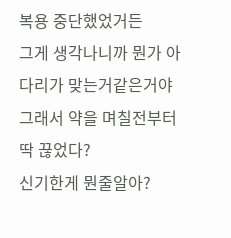복용 중단했었거든
그게 생각나니까 뭔가 아다리가 맞는거같은거야
그래서 약을 며칠전부터 딱 끊었다?
신기한게 뭔줄알아?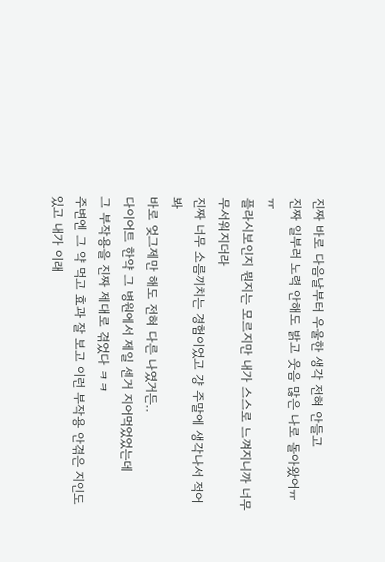진짜 바로 다음날부터 우울한 생각 전혀 안들고
진짜 일부러 노력 안해도 밝고 웃음 많은 나로 돌아왔어ㅠㅠ
플라시보인지 뭔지는 모르지만 내가 스스로 느껴지니까 너무 무서워지더라
진짜 너무 소름끼치는 경험이었고 걍 주말에 생각나서 적어봐
바로 엊그제만 해도 전혀 다른 나였거든..
다이어트 한약 그 병원에서 제일 센거 지어먹었었는데
그 부작용을 진짜 제대로 겪었다 ㅋㅋ
주변엔 그 약 먹고 효과 잘 보고 이런 부작용 안겪은 지인도 있고 내가 이래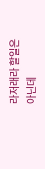라저래라 할일은 아닌데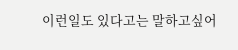이런일도 있다고는 말하고싶어